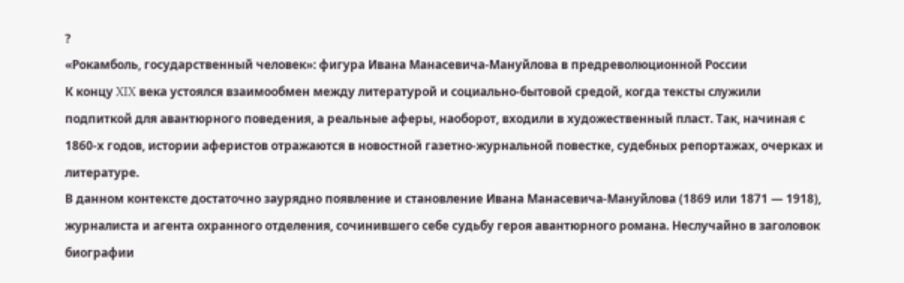?
«Рокамболь, государственный человек»: фигура Ивана Манасевича-Мануйлова в предреволюционной России
К концу XIX века устоялся взаимообмен между литературой и социально-бытовой средой, когда тексты служили подпиткой для авантюрного поведения, а реальные аферы, наоборот, входили в художественный пласт. Так, начиная с 1860-х годов, истории аферистов отражаются в новостной газетно-журнальной повестке, судебных репортажах, очерках и литературе.
В данном контексте достаточно заурядно появление и становление Ивана Манасевича-Мануйлова (1869 или 1871 — 1918), журналиста и агента охранного отделения, сочинившего себе судьбу героя авантюрного романа. Неслучайно в заголовок биографии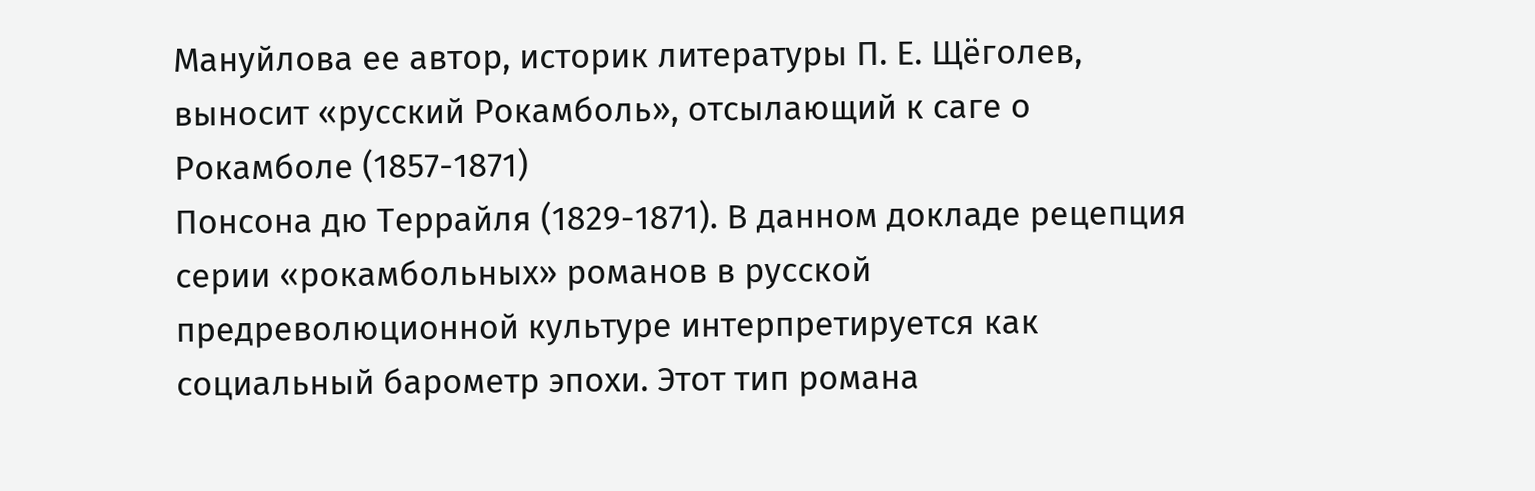Мануйлова ее автор, историк литературы П. Е. Щёголев, выносит «русский Рокамболь», отсылающий к саге о Рокамболе (1857-1871)
Понсона дю Террайля (1829-1871). В данном докладе рецепция серии «рокамбольных» романов в русской предреволюционной культуре интерпретируется как социальный барометр эпохи. Этот тип романа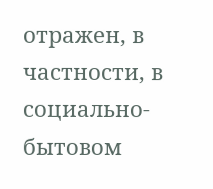отражен, в частности, в социально-бытовом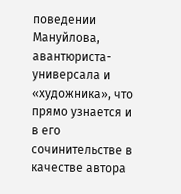поведении Мануйлова, авантюриста-универсала и «художника», что прямо узнается и в его сочинительстве в качестве автора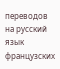переводов на русский язык французских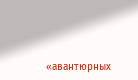«авантюрных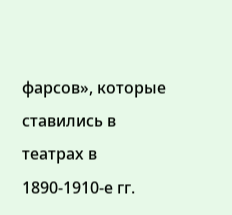фарсов», которые ставились в театрах в 1890-1910-е гг.